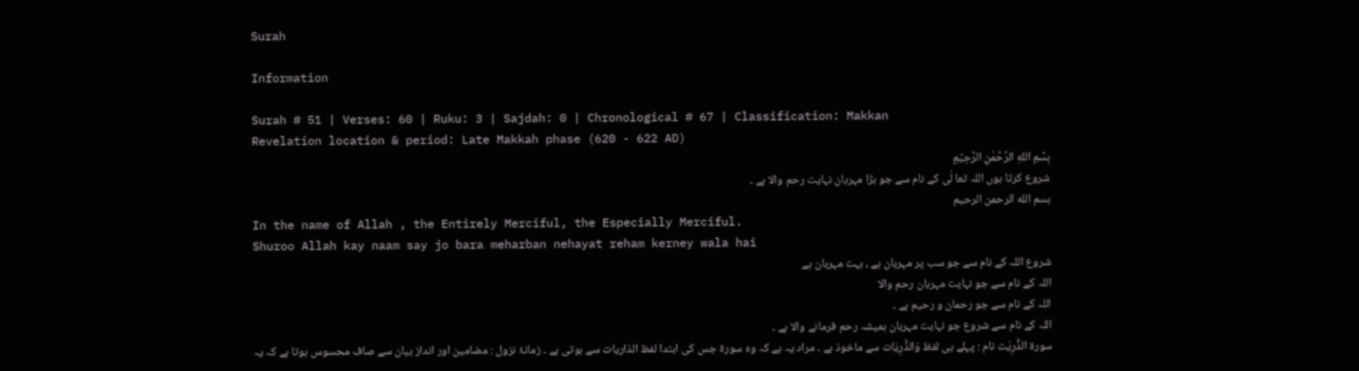Surah

Information

Surah # 51 | Verses: 60 | Ruku: 3 | Sajdah: 0 | Chronological # 67 | Classification: Makkan
Revelation location & period: Late Makkah phase (620 - 622 AD)
بِسۡمِ اللهِ الرَّحۡمٰنِ الرَّحِيۡمِ
شروع کرتا ہوں اللہ تعا لٰی کے نام سے جو بڑا مہربان نہایت رحم والا ہے ۔
بسم الله الرحمن الرحيم
In the name of Allah , the Entirely Merciful, the Especially Merciful.
Shuroo Allah kay naam say jo bara meharban nehayat reham kerney wala hai
شروع اللہ کے نام سے جو سب پر مہربان ہے ، بہت مہربان ہے
اللہ کے نام سے جو نہایت مہربان رحم والا
اللہ کے نام سے جو رحمان و رحیم ہے ۔
اللہ کے نام سے شروع جو نہایت مہربان ہمیشہ رحم فرمانے والا ہے ۔
سورة الذّٰرِیٰت نام : پہلے ہی لفظ وَالذّٰرِیَات سے ماخوذ ہے ۔ مراد یہ ہے کہ وہ سورۃ جس کی ابتدا لفظ الذاریات سے ہوتی ہے ۔ زمانۂ نزول : مضامین اور انداز بیان سے صاف محسوس ہوتا ہے کہ یہ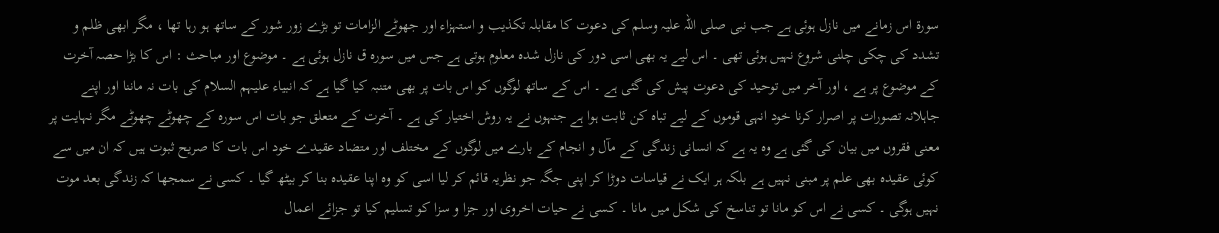سورۃ اس زمانے میں نازل ہوئی ہے جب نبی صلی اللہ علیہ وسلم کی دعوت کا مقابلہ تکذیب و استہزاء اور جھوٹے الزامات تو بڑے زور شور کے ساتھ ہو رہا تھا ، مگر ابھی ظلم و تشدد کی چکی چلنی شروع نہیں ہوئی تھی ۔ اس لیے یہ بھی اسی دور کی نازل شدہ معلوم ہوتی ہے جس میں سورہ ق نازل ہوئی ہے ۔ موضوع اور مباحث : اس کا بڑا حصہ آخرت کے موضوع پر ہے ، اور آخر میں توحید کی دعوت پیش کی گئی ہے ۔ اس کے ساتھ لوگوں کو اس بات پر بھی متنبہ کیا گیا ہے کہ انبیاء علیہم السلام کی بات نہ ماننا اور اپنے جاہلانہ تصورات پر اصرار کرنا خود انہی قوموں کے لیے تباہ کن ثابت ہوا ہے جنہوں نے یہ روش اختیار کی ہے ۔ آخرت کے متعلق جو بات اس سورہ کے چھوٹے چھوٹے مگر نہایت پر معنی فقروں میں بیان کی گئی ہے وہ یہ ہے کہ انسانی زندگی کے مآل و انجام کے بارے میں لوگوں کے مختلف اور متضاد عقیدے خود اس بات کا صریح ثبوت ہیں کہ ان میں سے کوئی عقیدہ بھی علم پر مبنی نہیں ہے بلکہ ہر ایک نے قیاسات دوڑا کر اپنی جگہ جو نظریہ قائم کر لیا اسی کو وہ اپنا عقیدہ بنا کر بیٹھ گیا ۔ کسی نے سمجھا کہ زندگی بعد موت نہیں ہوگی ۔ کسی نے اس کو مانا تو تناسخ کی شکل میں مانا ۔ کسی نے حیات اخروی اور جزا و سزا کو تسلیم کیا تو جزائے اعمال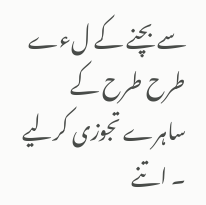سے بچنے کے لءے طرح طرح کے ساہرے تجوزی کرلیے ۔ اتنے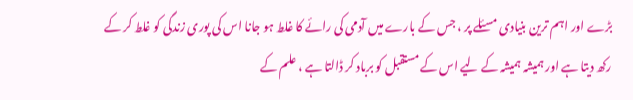بڑے اور اہم ترین بنیادی مسئلے پر ، جس کے بارے میں آدمی کی رائے کا غلط ہو جانا اس کی پوری زندگی کو غلط کر کے رکھ دیتا ہے اور ہمیشہ ہمیشہ کے لیے اس کے مستقبل کو برباد کر ڈالتا ہے ، علم کے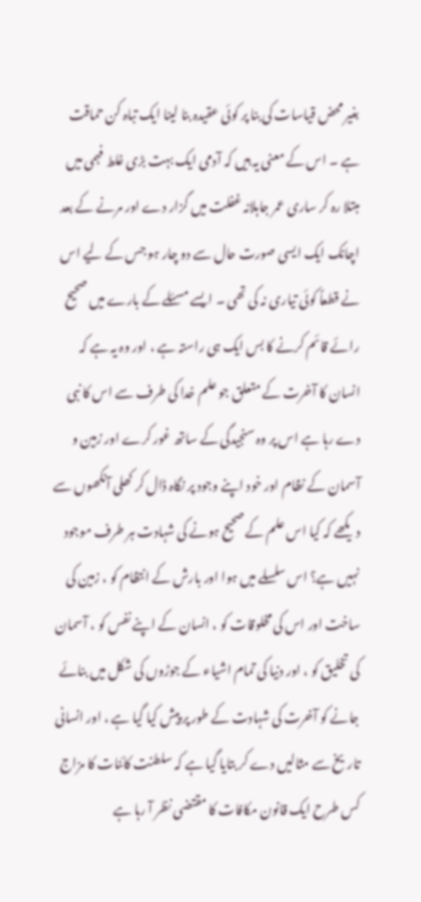بغیر محض قیاسات کی بنا پر کوئی عقیدہ بنا لینا ایک تباہ کن حماقت ہے ۔ اس کے معنی یہ ہیں کہ آدمی ایک بہت بڑی غلط فہمی میں مبتلا رہ کر ساری عمر جاہلانہ غفلت میں گزار دے اور مرنے کے بعد اچانک ایک ایسی صورت حال سے دو چار ہو جس کے لیے اس نے قطعاً کوئی تیاری نہ کی تھی ۔ ایسے مسئلے کے بارے میں صحیح رائے قائم کرنے کا بس ایک ہی راستہ ہے ، اور وہ یہ ہے کہ انسان کا آخرت کے متعلق جو علم خدا کی طرف سے اس کا نبی دے رہا ہے اس پر وہ سنجیدگی کے ساتھ غور کرے اور زمین و آسمان کے نظام اور خود اپنے وجود پر نگاہ ڈال کر کھلی آنکھوں سے دیکھے کہ کیا اس علم کے صحیح ہونے کی شہادت ہر طرف موجود نہیں ہے؟ اس سلسلے میں ہوا اور بارش کے انتظام کو ، زمین کی ساخت اور اس کی مخلوقات کو ، انسان کے اپنے نفس کو ، آسمان کی تخلیق کو ، اور دنیا کی تمام اشیاء کے جوڑوں کی شکل میں بنائے جانے کو آخرت کی شہادت کے طور پر پیش کیا گیا ہے ، اور انسانی تاریخ سے مثالیں دے کر بتایا گیا ہے کہ سلطنت کائنات کا مزاج کس طرح ایک قانون مکافات کا مقتضی نظر آ رہا ہے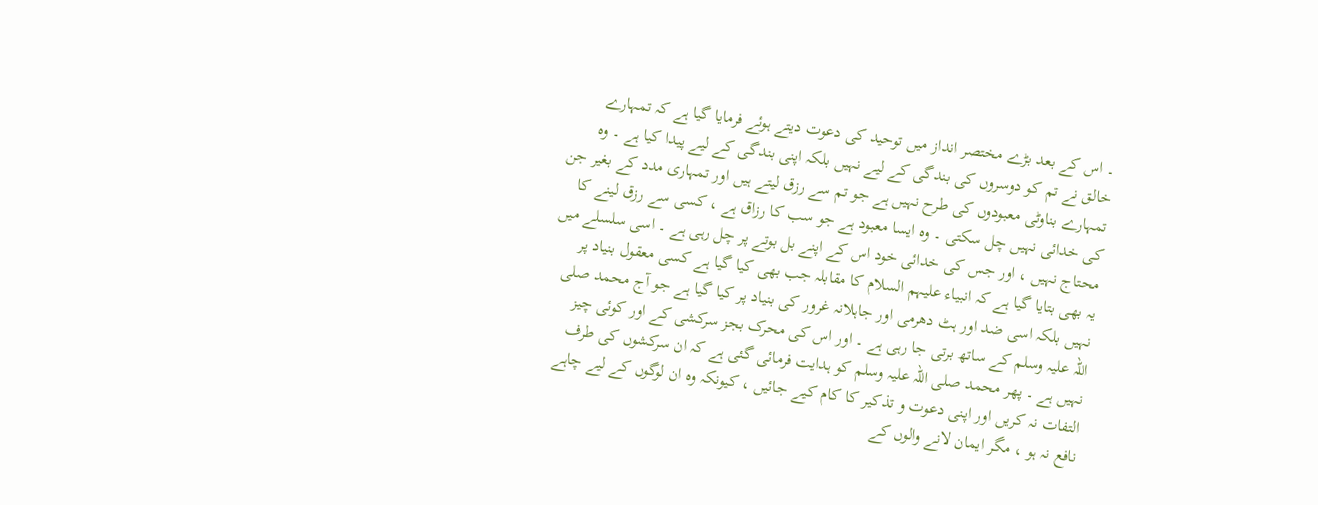۔ اس کے بعد بڑے مختصر انداز میں توحید کی دعوت دیتے ہوئے فرمایا گیا ہے کہ تمہارے خالق نے تم کو دوسروں کی بندگی کے لیے نہیں بلکہ اپنی بندگی کے لیے پیدا کیا ہے ۔ وہ تمہارے بناوٹی معبودوں کی طرح نہیں ہے جو تم سے رزق لیتے ہیں اور تمہاری مدد کے بغیر جن کی خدائی نہیں چل سکتی ۔ وہ ایسا معبود ہے جو سب کا رزاق ہے ، کسی سے رزق لینے کا محتاج نہیں ، اور جس کی خدائی خود اس کے اپنے بل بوتے پر چل رہی ہے ۔ اسی سلسلے میں یہ بھی بتایا گیا ہے کہ انبیاء علیہم السلام کا مقابلہ جب بھی کیا گیا ہے کسی معقول بنیاد پر نہیں بلکہ اسی ضد اور ہٹ دھرمی اور جاہلانہ غرور کی بنیاد پر کیا گیا ہے جو آج محمد صلی اللہ علیہ وسلم کے ساتھ برتی جا رہی ہے ۔ اور اس کی محرک بجز سرکشی کے اور کوئی چیز نہیں ہے ۔ پھر محمد صلی اللہ علیہ وسلم کو ہدایت فرمائی گئی ہے کہ ان سرکشوں کی طرف التفات نہ کریں اور اپنی دعوت و تذکیر کا کام کیے جائیں ، کیونکہ وہ ان لوگوں کے لیے چاہے نافع نہ ہو ، مگر ایمان لانے والوں کے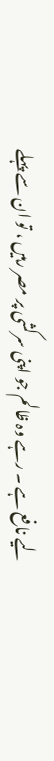لیے نافع ہے ۔ رہے وہ ظالم جو اپنی سرکشی پر مصر رہیں ، تو ان سے پہلے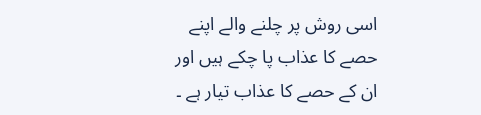اسی روش پر چلنے والے اپنے حصے کا عذاب پا چکے ہیں اور ان کے حصے کا عذاب تیار ہے ۔